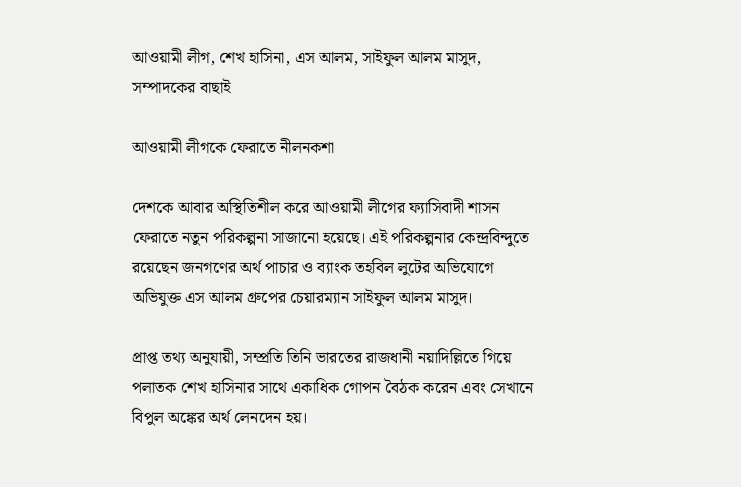আওয়ামী লীগ, শেখ হাসিনা, এস আলম, সাইফুল আলম মাসুদ, সম্পাদকের বাছাই

আওয়ামী লীগকে ফেরাতে নীলনকশা

দেশকে আবার অস্থিতিশীল করে আওয়ামী লীগের ফ্যাসিবাদী শাসন ফেরাতে নতুন পরিকল্পনা সাজানো হয়েছে। এই পরিকল্পনার কেন্দ্রবিন্দুতে রয়েছেন জনগণের অর্থ পাচার ও ব্যাংক তহবিল লুটের অভিযোগে অভিযুক্ত এস আলম গ্রুপের চেয়ারম্যান সাইফুল আলম মাসুদ।

প্রাপ্ত তথ্য অনুযায়ী, সম্প্রতি তিনি ভারতের রাজধানী নয়াদিল্লিতে গিয়ে পলাতক শেখ হাসিনার সাথে একাধিক গোপন বৈঠক করেন এবং সেখানে বিপুল অঙ্কের অর্থ লেনদেন হয়।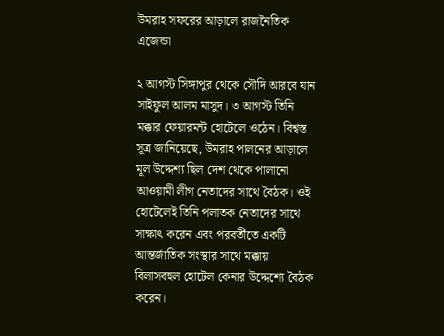উমরাহ সফরের আড়ালে রাজনৈতিক এজেন্ডা

২ আগস্ট সিঙ্গাপুর থেকে সৌদি আরবে যান সাইফুল আলম মাসুদ। ৩ আগস্ট তিনি মক্কার ফেয়ারমন্ট হোটেলে ওঠেন। বিশ্বস্ত সূত্র জানিয়েছে, উমরাহ পালনের আড়ালে মূল উদ্দেশ্য ছিল দেশ থেকে পালানো আওয়ামী লীগ নেতাদের সাথে বৈঠক। ওই হোটেলেই তিনি পলাতক নেতাদের সাথে সাক্ষাৎ করেন এবং পরবর্তীতে একটি আন্তর্জাতিক সংস্থার সাথে মক্কায় বিলাসবহুল হোটেল কেনার উদ্দেশ্যে বৈঠক করেন।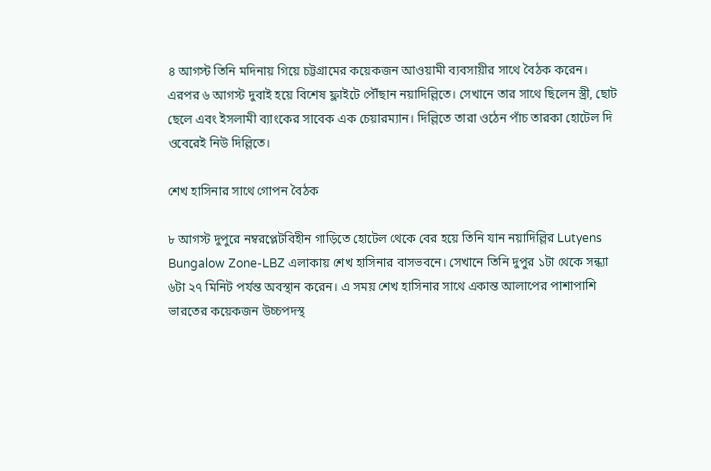৪ আগস্ট তিনি মদিনায় গিয়ে চট্টগ্রামের কয়েকজন আওয়ামী ব্যবসায়ীর সাথে বৈঠক করেন। এরপর ৬ আগস্ট দুবাই হয়ে বিশেষ ফ্লাইটে পৌঁছান নয়াদিল্লিতে। সেখানে তার সাথে ছিলেন স্ত্রী, ছোট ছেলে এবং ইসলামী ব্যাংকের সাবেক এক চেয়ারম্যান। দিল্লিতে তারা ওঠেন পাঁচ তারকা হোটেল দি ওবেরেই নিউ দিল্লিতে।

শেখ হাসিনার সাথে গোপন বৈঠক

৮ আগস্ট দুপুরে নম্বরপ্লেটবিহীন গাড়িতে হোটেল থেকে বের হয়ে তিনি যান নয়াদিল্লির Lutyens Bungalow Zone-LBZ এলাকায় শেখ হাসিনার বাসভবনে। সেখানে তিনি দুপুর ১টা থেকে সন্ধ্যা ৬টা ২৭ মিনিট পর্যন্ত অবস্থান করেন। এ সময় শেখ হাসিনার সাথে একান্ত আলাপের পাশাপাশি ভারতের কয়েকজন উচ্চপদস্থ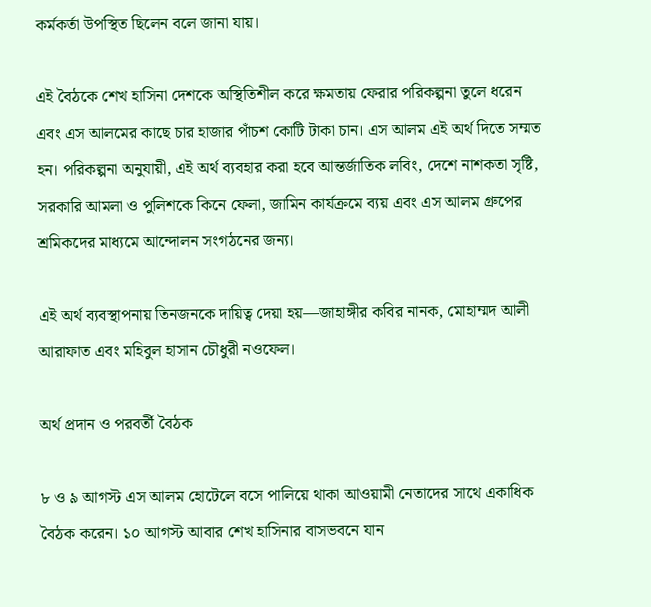কর্মকর্তা উপস্থিত ছিলেন বলে জানা যায়।

এই বৈঠকে শেখ হাসিনা দেশকে অস্থিতিশীল করে ক্ষমতায় ফেরার পরিকল্পনা তুলে ধরেন এবং এস আলমের কাছে চার হাজার পাঁচশ কোটি টাকা চান। এস আলম এই অর্থ দিতে সম্মত হন। পরিকল্পনা অনুযায়ী, এই অর্থ ব্যবহার করা হবে আন্তর্জাতিক লবিং, দেশে নাশকতা সৃষ্টি, সরকারি আমলা ও পুলিশকে কিনে ফেলা, জামিন কার্যক্রমে ব্যয় এবং এস আলম গ্রুপের শ্রমিকদের মাধ্যমে আন্দোলন সংগঠনের জন্য।

এই অর্থ ব্যবস্থাপনায় তিনজনকে দায়িত্ব দেয়া হয়—জাহাঙ্গীর কবির নানক, মোহাম্মদ আলী আরাফাত এবং মহিবুল হাসান চৌধুরী নওফেল।

অর্থ প্রদান ও পরবর্তী বৈঠক

৮ ও ৯ আগস্ট এস আলম হোটেলে বসে পালিয়ে থাকা আওয়ামী নেতাদের সাথে একাধিক বৈঠক করেন। ১০ আগস্ট আবার শেখ হাসিনার বাসভবনে যান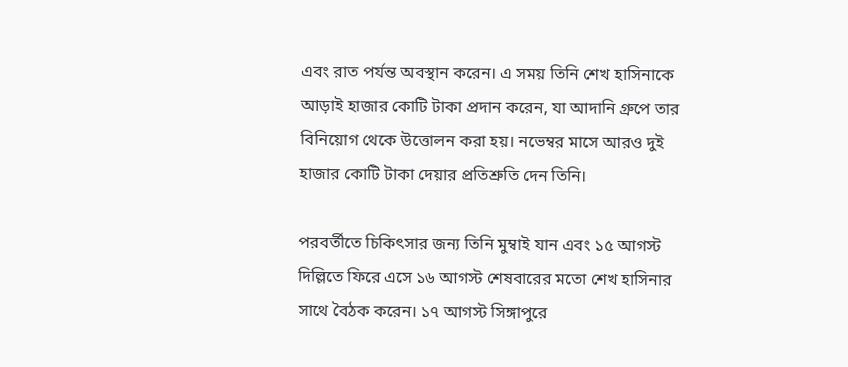এবং রাত পর্যন্ত অবস্থান করেন। এ সময় তিনি শেখ হাসিনাকে আড়াই হাজার কোটি টাকা প্রদান করেন, যা আদানি গ্রুপে তার বিনিয়োগ থেকে উত্তোলন করা হয়। নভেম্বর মাসে আরও দুই হাজার কোটি টাকা দেয়ার প্রতিশ্রুতি দেন তিনি।

পরবর্তীতে চিকিৎসার জন্য তিনি মুম্বাই যান এবং ১৫ আগস্ট দিল্লিতে ফিরে এসে ১৬ আগস্ট শেষবারের মতো শেখ হাসিনার সাথে বৈঠক করেন। ১৭ আগস্ট সিঙ্গাপুরে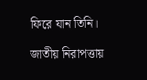ফিরে যান তিনি।

জাতীয় নিরাপত্তায়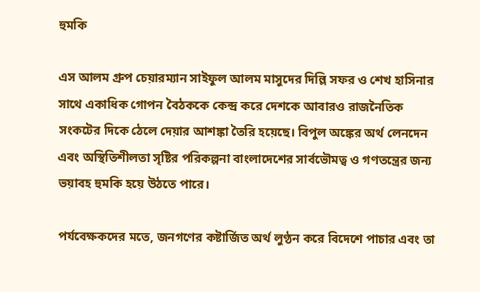হুমকি

এস আলম গ্রুপ চেয়ারম্যান সাইফুল আলম মাসুদের দিল্লি সফর ও শেখ হাসিনার সাথে একাধিক গোপন বৈঠককে কেন্দ্র করে দেশকে আবারও রাজনৈতিক সংকটের দিকে ঠেলে দেয়ার আশঙ্কা তৈরি হয়েছে। বিপুল অঙ্কের অর্থ লেনদেন এবং অস্থিতিশীলতা সৃষ্টির পরিকল্পনা বাংলাদেশের সার্বভৌমত্ব ও গণতন্ত্রের জন্য ভয়াবহ হুমকি হয়ে উঠতে পারে।

পর্যবেক্ষকদের মতে, জনগণের কষ্টার্জিত অর্থ লুণ্ঠন করে বিদেশে পাচার এবং তা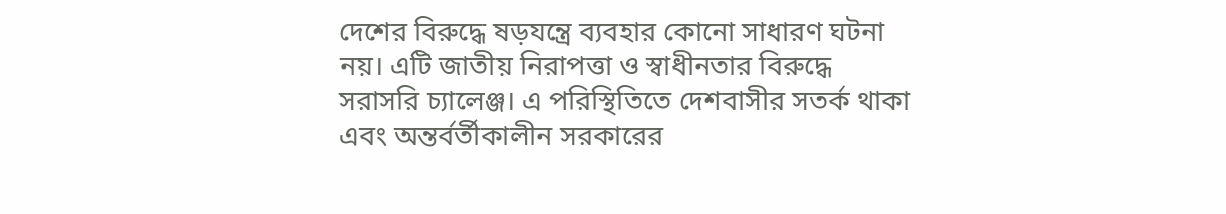দেশের বিরুদ্ধে ষড়যন্ত্রে ব্যবহার কোনো সাধারণ ঘটনা নয়। এটি জাতীয় নিরাপত্তা ও স্বাধীনতার বিরুদ্ধে সরাসরি চ্যালেঞ্জ। এ পরিস্থিতিতে দেশবাসীর সতর্ক থাকা এবং অন্তর্বর্তীকালীন সরকারের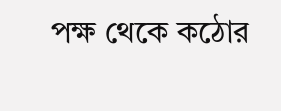পক্ষ থেকে কঠোর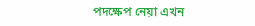পদক্ষেপ নেয়া এখন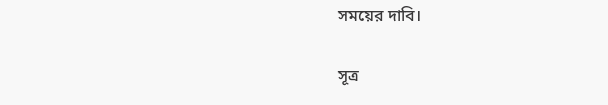সময়ের দাবি।

সূত্র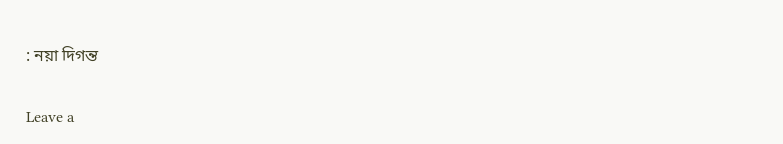: নয়া দিগন্ত

Leave a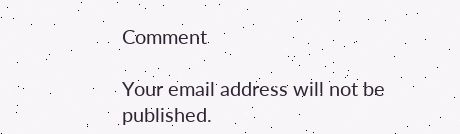Comment

Your email address will not be published.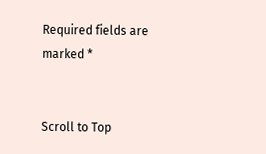Required fields are marked *


Scroll to Top